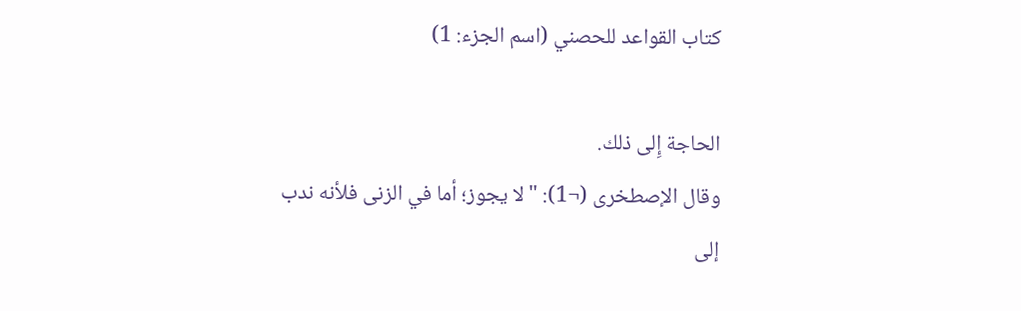كتاب القواعد للحصني (اسم الجزء: 1)

الحاجة إِلى ذلك.
وقال الإصطخرى (¬1): "لا يجوز؛ أما في الزنى فلأنه ندب إلى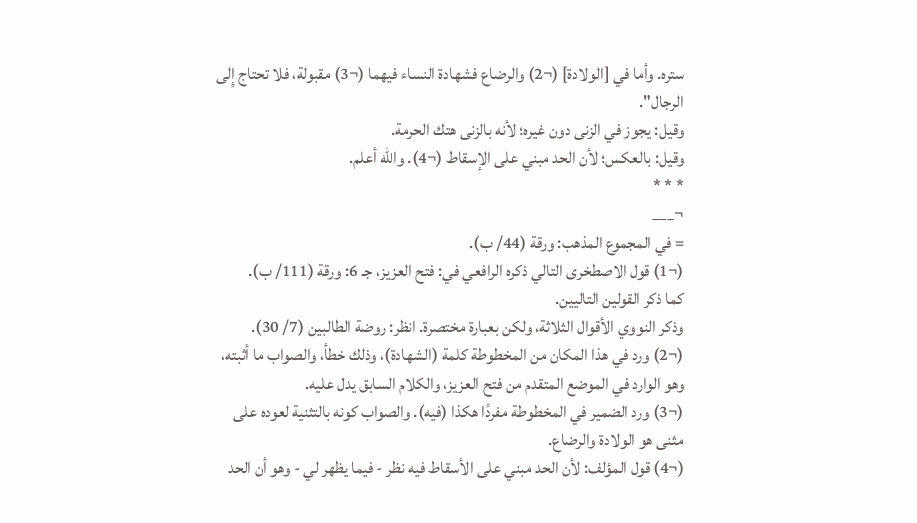ستره. وأما في [الولادة] (¬2) والرضاع فشهادة النساء فيهما (¬3) مقبولة، فلا تحتاج إِلى الرجال".
وقيل: يجوز في الزنى دون غيره؛ لأنه بالزنى هتك الحرمة.
وقيل: بالعكس؛ لأن الحد مبني على الإسقاط (¬4). والله أعلم.
* * *
¬___
= في المجموع المذهب: ورقة (44/ ب).
(¬1) قول الاصطخرى التالي ذكره الرافعي في: فتح العزيز، جـ 6: ورقة (111/ ب).
كما ذكر القولين التاليين.
وذكر النووي الأقوال الثلاثة، ولكن بعبارة مختصرة. انظر: روضة الطالبين (7/ 30).
(¬2) ورد في هذا المكان من المخطوطة كلمة (الشهادة)، وذلك خطأ، والصواب ما أثبته، وهو الوارد في الموضع المتقدم من فتح العزيز، والكلام السابق يدل عليه.
(¬3) ورد الضمير في المخطوطة مفردًا هكذا (فيه). والصواب كونه بالتثنية لعوده على مثنى هو الولادة والرضاع.
(¬4) قول المؤلف: لأن الحد مبني على الأسقاط فيه نظر - فيما يظهر لي - وهو أن الحد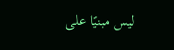ليس مبنيًا على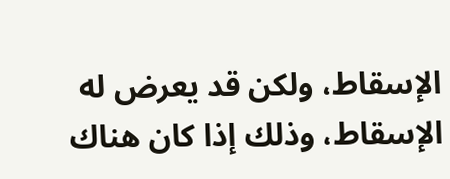الإسقاط، ولكن قد يعرض له الإسقاط، وذلك إذا كان هناك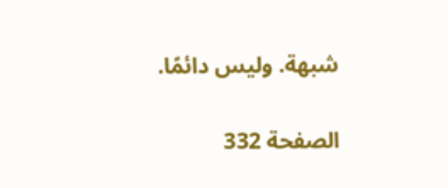شبهة. وليس دائمًا.

الصفحة 332